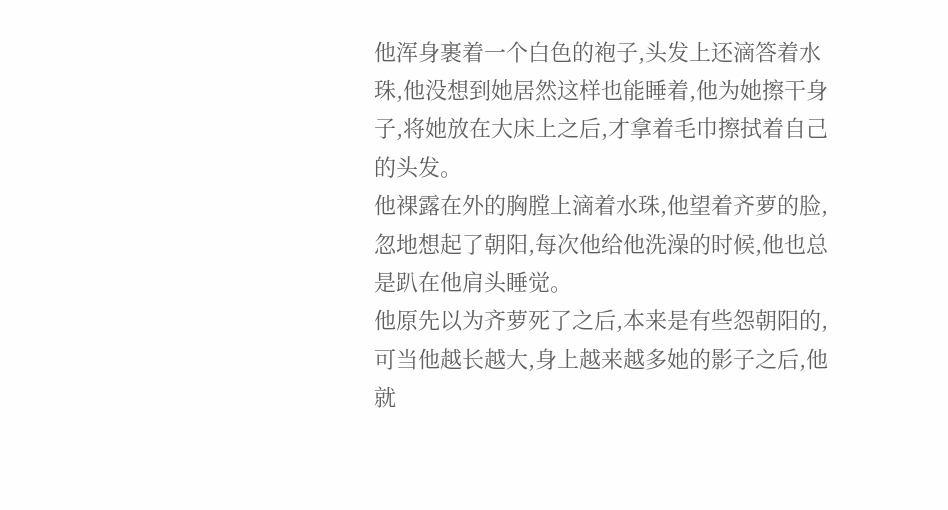他浑身裹着一个白色的袍子,头发上还滴答着水珠,他没想到她居然这样也能睡着,他为她擦干身子,将她放在大床上之后,才拿着毛巾擦拭着自己的头发。
他裸露在外的胸膛上滴着水珠,他望着齐萝的脸,忽地想起了朝阳,每次他给他洗澡的时候,他也总是趴在他肩头睡觉。
他原先以为齐萝死了之后,本来是有些怨朝阳的,可当他越长越大,身上越来越多她的影子之后,他就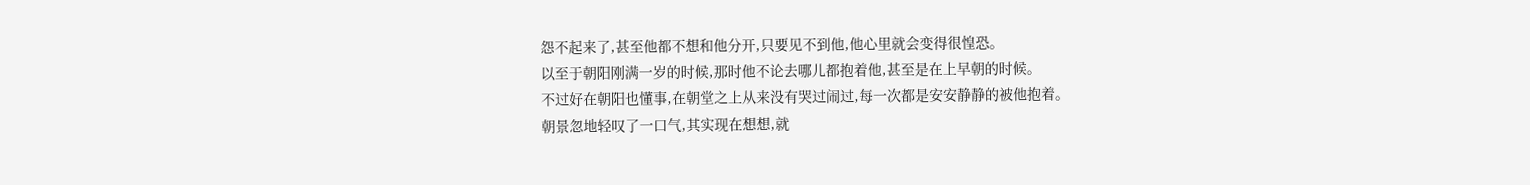怨不起来了,甚至他都不想和他分开,只要见不到他,他心里就会变得很惶恐。
以至于朝阳刚满一岁的时候,那时他不论去哪儿都抱着他,甚至是在上早朝的时候。
不过好在朝阳也懂事,在朝堂之上从来没有哭过闹过,每一次都是安安静静的被他抱着。
朝景忽地轻叹了一口气,其实现在想想,就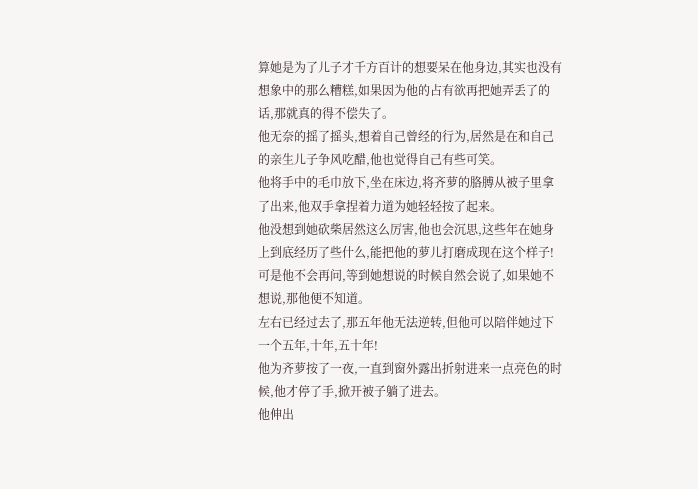算她是为了儿子才千方百计的想要呆在他身边,其实也没有想象中的那么糟糕,如果因为他的占有欲再把她弄丢了的话,那就真的得不偿失了。
他无奈的摇了摇头,想着自己曾经的行为,居然是在和自己的亲生儿子争风吃醋,他也觉得自己有些可笑。
他将手中的毛巾放下,坐在床边,将齐萝的胳膊从被子里拿了出来,他双手拿捏着力道为她轻轻按了起来。
他没想到她砍柴居然这么厉害,他也会沉思,这些年在她身上到底经历了些什么,能把他的萝儿打磨成现在这个样子!可是他不会再问,等到她想说的时候自然会说了,如果她不想说,那他便不知道。
左右已经过去了,那五年他无法逆转,但他可以陪伴她过下一个五年,十年,五十年!
他为齐萝按了一夜,一直到窗外露出折射进来一点亮色的时候,他才停了手,掀开被子躺了进去。
他伸出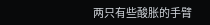两只有些酸胀的手臂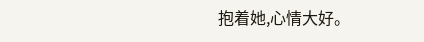抱着她,心情大好。